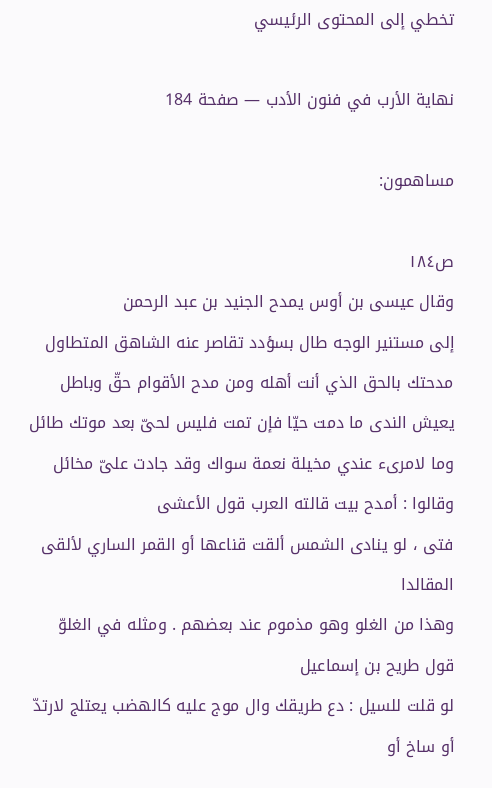تخطي إلى المحتوى الرئيسي

نهاية الأرب في فنون الأدب — صفحة 184

مساهمون:

ص١٨٤
وقال عيسى بن أوس يمدح الجنيد بن عبد الرحمن
إلى مستنير الوجه طال بسؤدد تقاصر عنه الشاهق المتطاول مدحتك بالحق الذي أنت أهله ومن مدح الأقوام حقّ وباطل يعيش الندى ما دمت حيّا فإن تمت فليس لحىّ بعد موتك طائل وما لامرىء عندي مخيلة نعمة سواك وقد جادت علىّ مخائل
وقالوا : أمدح بيت قالته العرب قول الأعشى
فتى ، لو ينادى الشمس ألقت قناعها أو القمر الساري لألقى المقالدا
وهذا من الغلو وهو مذموم عند بعضهم . ومثله في الغلوّ قول طريح بن إسماعيل
لو قلت للسيل : دع طريقك وال موج عليه كالهضب يعتلج لارتدّ أو ساخ أو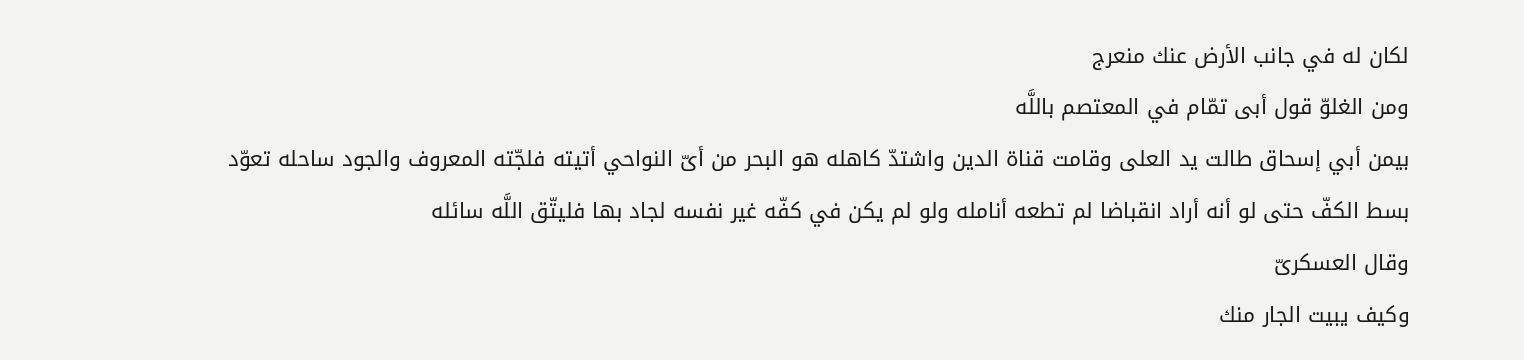لكان له في جانب الأرض عنك منعرج
ومن الغلوّ قول أبى تمّام في المعتصم باللَّه
بيمن أبي إسحاق طالت يد العلى وقامت قناة الدين واشتدّ كاهله هو البحر من أىّ النواحي أتيته فلجّته المعروف والجود ساحله تعوّد بسط الكفّ حتى لو أنه أراد انقباضا لم تطعه أنامله ولو لم يكن في كفّه غير نفسه لجاد بها فليتّق اللَّه سائله
وقال العسكرىّ
وكيف يبيت الجار منك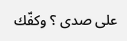على صدى ؟ وكفّك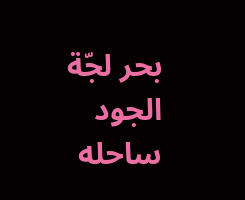بحر لجّة الجود ساحله